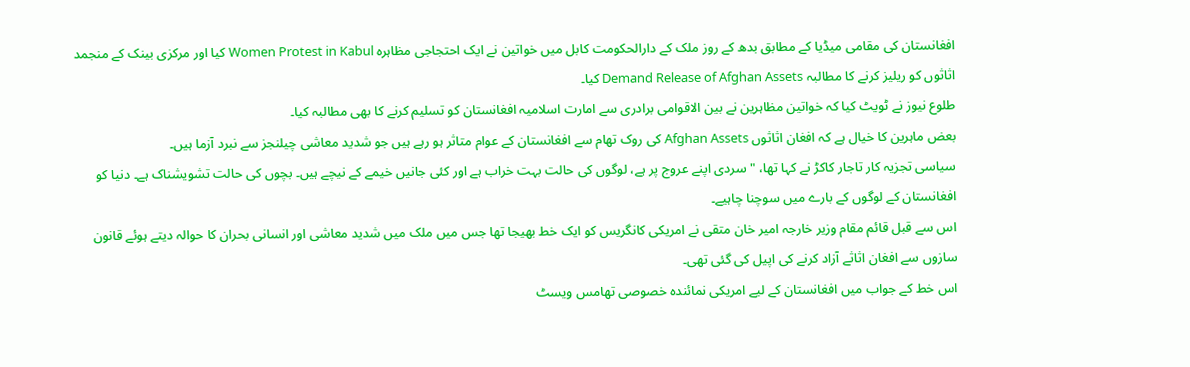افغانستان کی مقامی میڈیا کے مطابق بدھ کے روز ملک کے دارالحکومت کابل میں خواتین نے ایک احتجاجی مظاہرہ Women Protest in Kabul کیا اور مرکزی بینک کے منجمد اثاثوں کو ریلیز کرنے کا مطالبہ Demand Release of Afghan Assets کیا۔
طلوع نیوز نے ٹویٹ کیا کہ خواتین مظاہرین نے بین الاقوامی برادری سے امارت اسلامیہ افغانستان کو تسلیم کرنے کا بھی مطالبہ کیا۔
بعض ماہرین کا خیال ہے کہ افغان اثاثوں Afghan Assets کی روک تھام سے افغانستان کے عوام متاثر ہو رہے ہیں جو شدید معاشی چیلنجز سے نبرد آزما ہیں۔
سیاسی تجزیہ کار تاجار کاکڑ نے کہا تھا، "سردی اپنے عروج پر ہے، لوگوں کی حالت بہت خراب ہے اور کئی جانیں خیمے کے نیچے ہیں۔ بچوں کی حالت تشویشناک ہے۔ دنیا کو افغانستان کے لوگوں کے بارے میں سوچنا چاہیے۔
اس سے قبل قائم مقام وزیر خارجہ امیر خان متقی نے امریکی کانگریس کو ایک خط بھیجا تھا جس میں ملک میں شدید معاشی اور انسانی بحران کا حوالہ دیتے ہوئے قانون سازوں سے افغان اثاثے آزاد کرنے کی اپیل کی گئی تھی۔
اس خط کے جواب میں افغانستان کے لیے امریکی نمائندہ خصوصی تھامس ویسٹ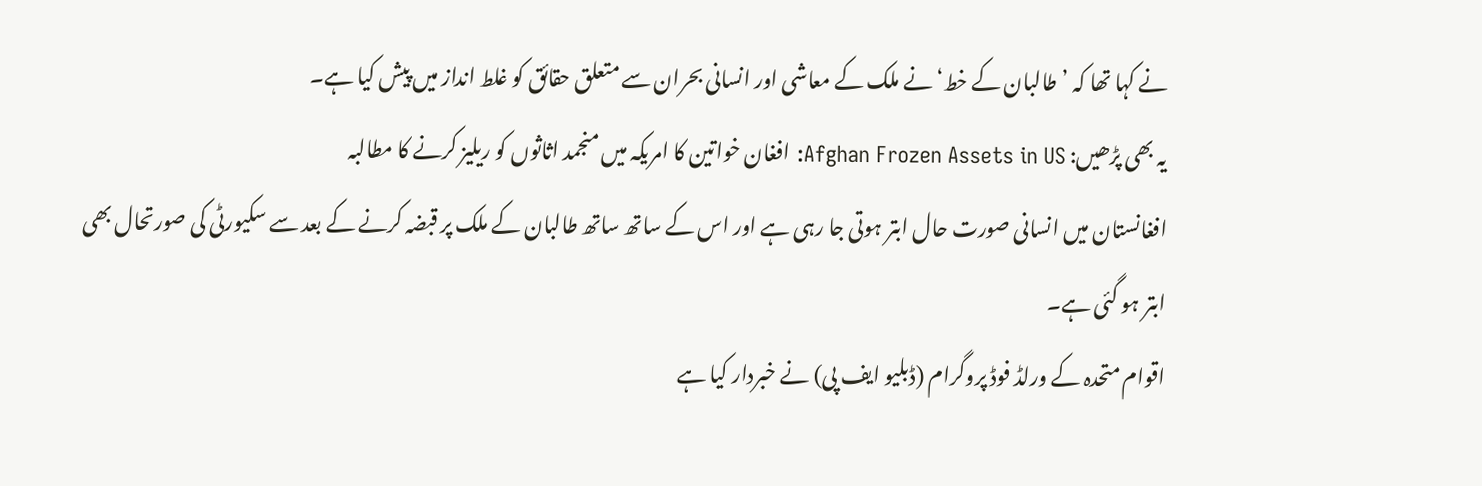نے کہا تھا کہ ’طالبان کے خط‘ نے ملک کے معاشی اور انسانی بحران سے متعلق حقائق کو غلط انداز میں پیش کیا ہے۔
یہ بھی پڑھیں: Afghan Frozen Assets in US: افغان خواتین کا امریکہ میں منجمد اثاثوں کو ریلیز کرنے کا مطالبہ
افغانستان میں انسانی صورت حال ابتر ہوتی جا رہی ہے اور اس کے ساتھ ساتھ طالبان کے ملک پر قبضہ کرنے کے بعد سے سکیورٹی کی صورتحال بھی ابتر ہو گئی ہے۔
اقوام متحدہ کے ورلڈ فوڈ پروگرام (ڈبلیو ایف پی) نے خبردار کیا ہے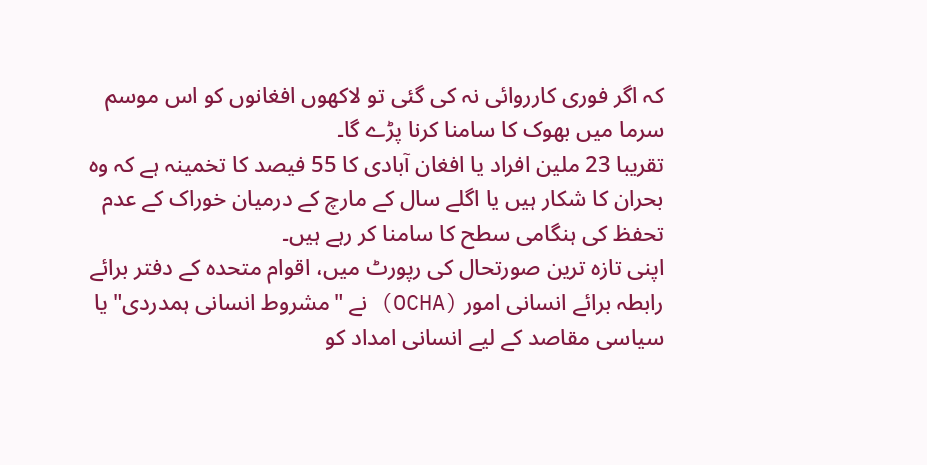کہ اگر فوری کارروائی نہ کی گئی تو لاکھوں افغانوں کو اس موسم سرما میں بھوک کا سامنا کرنا پڑے گا۔
تقریبا 23 ملین افراد یا افغان آبادی کا 55 فیصد کا تخمینہ ہے کہ وہ بحران کا شکار ہیں یا اگلے سال کے مارچ کے درمیان خوراک کے عدم تحفظ کی ہنگامی سطح کا سامنا کر رہے ہیں۔
اپنی تازہ ترین صورتحال کی رپورٹ میں، اقوام متحدہ کے دفتر برائے رابطہ برائے انسانی امور (OCHA) نے "مشروط انسانی ہمدردی" یا سیاسی مقاصد کے لیے انسانی امداد کو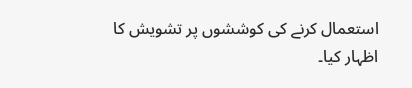استعمال کرنے کی کوششوں پر تشویش کا اظہار کیا۔